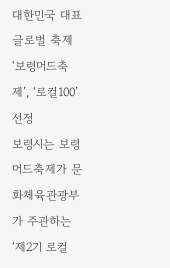대한민국 대표 글로벌 축제 ‘보령머드축제’, ‘로컬100’ 선정
보령시는 보령머드축제가 문화체육관광부가 주관하는 ‘제2기 로컬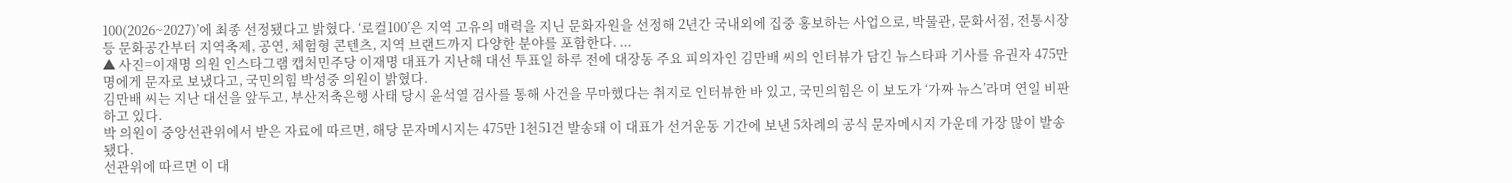100(2026~2027)’에 최종 선정됐다고 밝혔다. ‘로컬100’은 지역 고유의 매력을 지닌 문화자원을 선정해 2년간 국내외에 집중 홍보하는 사업으로, 박물관, 문화서점, 전통시장 등 문화공간부터 지역축제, 공연, 체험형 콘텐츠, 지역 브랜드까지 다양한 분야를 포함한다. ...
▲ 사진=이재명 의원 인스타그램 캡처민주당 이재명 대표가 지난해 대선 투표일 하루 전에 대장동 주요 피의자인 김만배 씨의 인터뷰가 담긴 뉴스타파 기사를 유권자 475만 명에게 문자로 보냈다고, 국민의힘 박성중 의원이 밝혔다.
김만배 씨는 지난 대선을 앞두고, 부산저축은행 사태 당시 윤석열 검사를 통해 사건을 무마했다는 취지로 인터뷰한 바 있고, 국민의힘은 이 보도가 ‘가짜 뉴스’라며 연일 비판하고 있다.
박 의원이 중앙선관위에서 받은 자료에 따르면, 해당 문자메시지는 475만 1천51건 발송돼 이 대표가 선거운동 기간에 보낸 5차례의 공식 문자메시지 가운데 가장 많이 발송됐다.
선관위에 따르면 이 대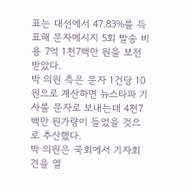표는 대선에서 47.83%를 득표해 문자메시지 5회 발송 비용 7억 1천7백만 원을 보전받았다.
박 의원 측은 문자 1건당 10원으로 계산하면 뉴스타파 기사를 문자로 보내는데 4천7백만 원가량이 들었을 것으로 추산했다.
박 의원은 국회에서 기자회견을 열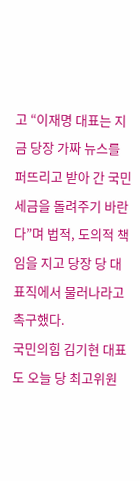고 “이재명 대표는 지금 당장 가짜 뉴스를 퍼뜨리고 받아 간 국민 세금을 돌려주기 바란다”며 법적, 도의적 책임을 지고 당장 당 대표직에서 물러나라고 촉구했다.
국민의힘 김기현 대표도 오늘 당 최고위원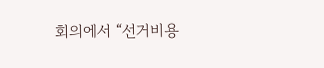회의에서 “선거비용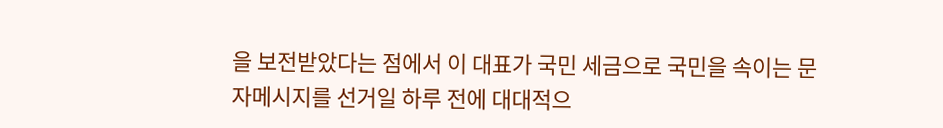을 보전받았다는 점에서 이 대표가 국민 세금으로 국민을 속이는 문자메시지를 선거일 하루 전에 대대적으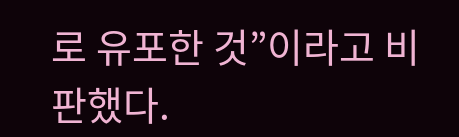로 유포한 것”이라고 비판했다.